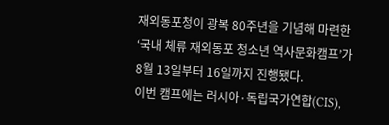재외동포청이 광복 80주년을 기념해 마련한 ‘국내 체류 재외동포 청소년 역사문화캠프’가 8월 13일부터 16일까지 진행됐다.
이번 캠프에는 러시아·독립국가연합(CIS),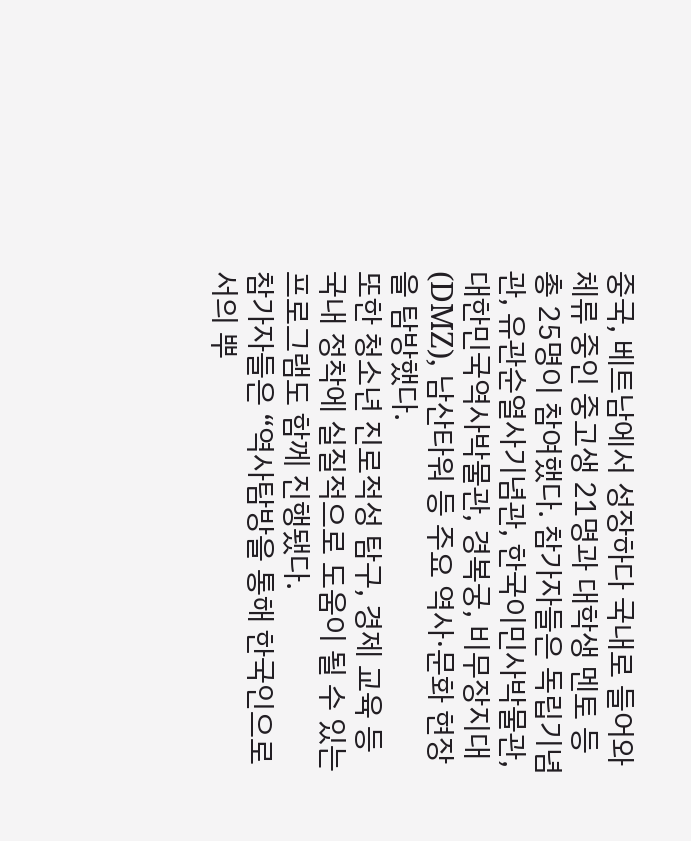중국, 베트남에서 성장하다 국내로 들어와 체류 중인 중고생 21명과 대학생 멘토 등 총 25명이 참여했다. 참가자들은 독립기념관, 유관순열사기념관, 한국이민사박물관, 대한민국역사박물관, 경복궁, 비무장지대(DMZ), 남산타워 등 주요 역사·문화 현장을 탐방했다.
또한 청소년 진로적성 탐구, 경제 교육 등 국내 정착에 실질적으로 도움이 될 수 있는 프로그램도 함께 진행됐다.
참가자들은 “역사탐방을 통해 한국인으로서의 뿌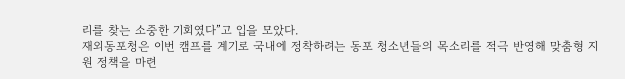리를 찾는 소중한 기회였다”고 입을 모았다.
재외동포청은 이번 캠프를 계기로 국내에 정착하려는 동포 청소년들의 목소리를 적극 반영해 맞춤형 지원 정책을 마련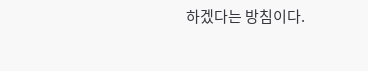하겠다는 방침이다.